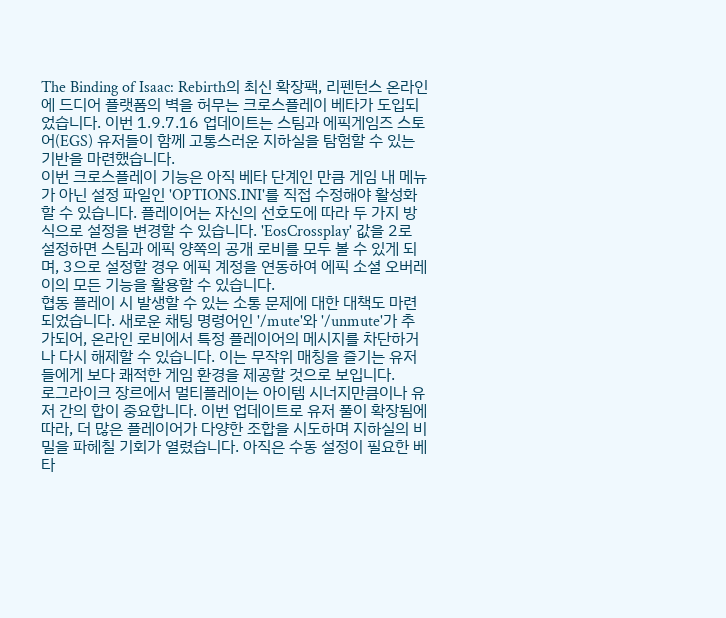The Binding of Isaac: Rebirth의 최신 확장팩, 리펜턴스 온라인에 드디어 플랫폼의 벽을 허무는 크로스플레이 베타가 도입되었습니다. 이번 1.9.7.16 업데이트는 스팀과 에픽게임즈 스토어(EGS) 유저들이 함께 고통스러운 지하실을 탐험할 수 있는 기반을 마련했습니다.
이번 크로스플레이 기능은 아직 베타 단계인 만큼 게임 내 메뉴가 아닌 설정 파일인 'OPTIONS.INI'를 직접 수정해야 활성화할 수 있습니다. 플레이어는 자신의 선호도에 따라 두 가지 방식으로 설정을 변경할 수 있습니다. 'EosCrossplay' 값을 2로 설정하면 스팀과 에픽 양쪽의 공개 로비를 모두 볼 수 있게 되며, 3으로 설정할 경우 에픽 계정을 연동하여 에픽 소셜 오버레이의 모든 기능을 활용할 수 있습니다.
협동 플레이 시 발생할 수 있는 소통 문제에 대한 대책도 마련되었습니다. 새로운 채팅 명령어인 '/mute'와 '/unmute'가 추가되어, 온라인 로비에서 특정 플레이어의 메시지를 차단하거나 다시 해제할 수 있습니다. 이는 무작위 매칭을 즐기는 유저들에게 보다 쾌적한 게임 환경을 제공할 것으로 보입니다.
로그라이크 장르에서 멀티플레이는 아이템 시너지만큼이나 유저 간의 합이 중요합니다. 이번 업데이트로 유저 풀이 확장됨에 따라, 더 많은 플레이어가 다양한 조합을 시도하며 지하실의 비밀을 파헤칠 기회가 열렸습니다. 아직은 수동 설정이 필요한 베타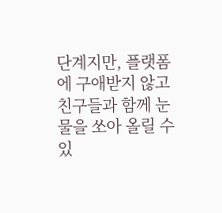단계지만, 플랫폼에 구애받지 않고 친구들과 함께 눈물을 쏘아 올릴 수 있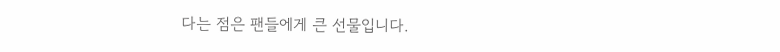다는 점은 팬들에게 큰 선물입니다.